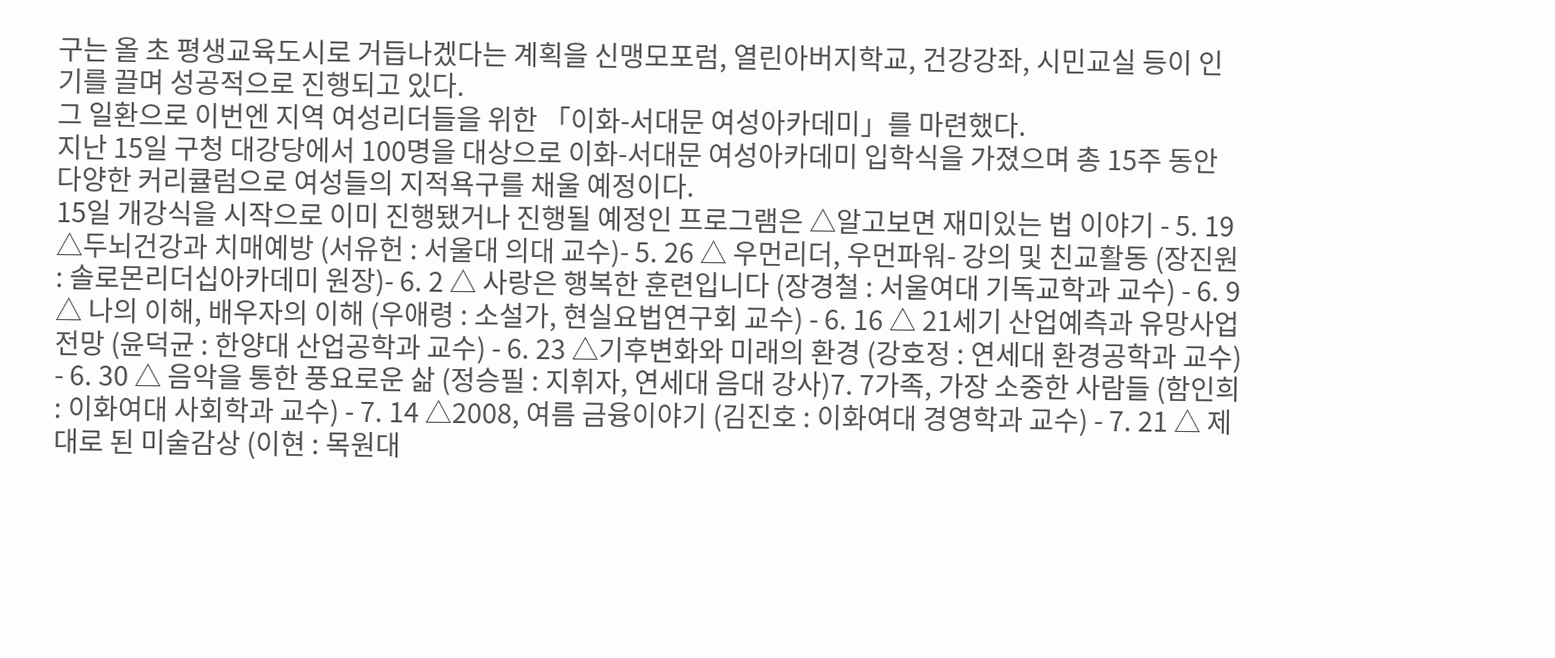구는 올 초 평생교육도시로 거듭나겠다는 계획을 신맹모포럼, 열린아버지학교, 건강강좌, 시민교실 등이 인기를 끌며 성공적으로 진행되고 있다.
그 일환으로 이번엔 지역 여성리더들을 위한 「이화-서대문 여성아카데미」를 마련했다.
지난 15일 구청 대강당에서 100명을 대상으로 이화-서대문 여성아카데미 입학식을 가졌으며 총 15주 동안 다양한 커리큘럼으로 여성들의 지적욕구를 채울 예정이다.
15일 개강식을 시작으로 이미 진행됐거나 진행될 예정인 프로그램은 △알고보면 재미있는 법 이야기 - 5. 19 △두뇌건강과 치매예방 (서유헌 : 서울대 의대 교수)- 5. 26 △ 우먼리더, 우먼파워- 강의 및 친교활동 (장진원 : 솔로몬리더십아카데미 원장)- 6. 2 △ 사랑은 행복한 훈련입니다 (장경철 : 서울여대 기독교학과 교수) - 6. 9 △ 나의 이해, 배우자의 이해 (우애령 : 소설가, 현실요법연구회 교수) - 6. 16 △ 21세기 산업예측과 유망사업전망 (윤덕균 : 한양대 산업공학과 교수) - 6. 23 △기후변화와 미래의 환경 (강호정 : 연세대 환경공학과 교수) - 6. 30 △ 음악을 통한 풍요로운 삶 (정승필 : 지휘자, 연세대 음대 강사)7. 7가족, 가장 소중한 사람들 (함인희 : 이화여대 사회학과 교수) - 7. 14 △2008, 여름 금융이야기 (김진호 : 이화여대 경영학과 교수) - 7. 21 △ 제대로 된 미술감상 (이현 : 목원대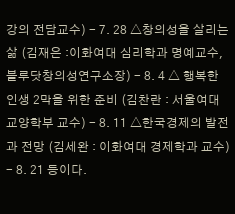강의 전담교수) - 7. 28 △창의성을 살리는 삶 (김재은 :이화여대 심리학과 명예교수, 블루닷창의성연구소장) - 8. 4 △ 행복한 인생 2막을 위한 준비 (김찬란 : 서울여대 교양학부 교수) - 8. 11 △한국경제의 발전과 전망 (김세완 : 이화여대 경제학과 교수) - 8. 21 등이다.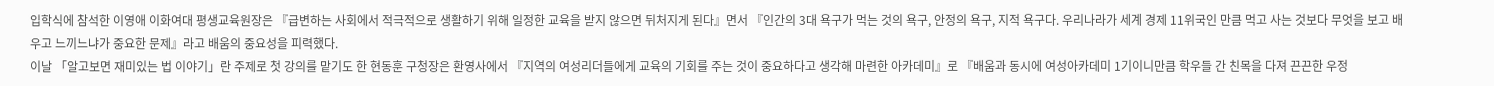입학식에 참석한 이영애 이화여대 평생교육원장은 『급변하는 사회에서 적극적으로 생활하기 위해 일정한 교육을 받지 않으면 뒤처지게 된다』면서 『인간의 3대 욕구가 먹는 것의 욕구, 안정의 욕구, 지적 욕구다. 우리나라가 세계 경제 11위국인 만큼 먹고 사는 것보다 무엇을 보고 배우고 느끼느냐가 중요한 문제』라고 배움의 중요성을 피력했다.
이날 「알고보면 재미있는 법 이야기」란 주제로 첫 강의를 맡기도 한 현동훈 구청장은 환영사에서 『지역의 여성리더들에게 교육의 기회를 주는 것이 중요하다고 생각해 마련한 아카데미』로 『배움과 동시에 여성아카데미 1기이니만큼 학우들 간 친목을 다져 끈끈한 우정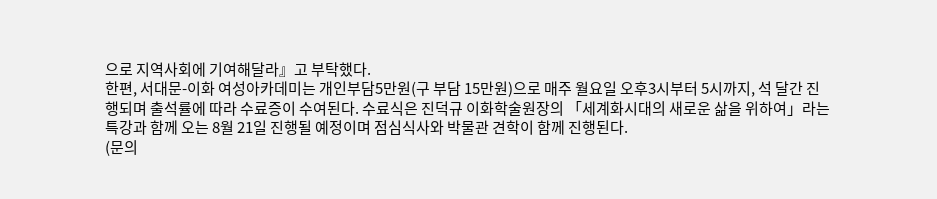으로 지역사회에 기여해달라』고 부탁했다.
한편, 서대문-이화 여성아카데미는 개인부담5만원(구 부담 15만원)으로 매주 월요일 오후3시부터 5시까지, 석 달간 진행되며 출석률에 따라 수료증이 수여된다. 수료식은 진덕규 이화학술원장의 「세계화시대의 새로운 삶을 위하여」라는 특강과 함께 오는 8월 21일 진행될 예정이며 점심식사와 박물관 견학이 함께 진행된다.
(문의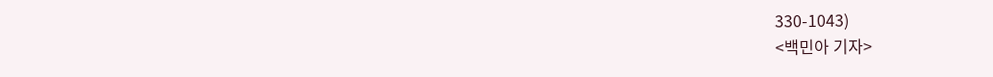330-1043)
<백민아 기자>